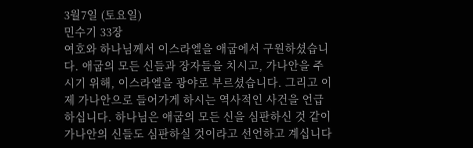3월7일 (토요일)
민수기 33장
여호와 하나님께서 이스라엘을 애굽에서 구원하셨습니다. 애굽의 모든 신들과 장자들을 치시고, 가나안을 주시기 위해, 이스라엘을 광야로 부르셨습니다. 그리고 이제 가나안으로 들어가게 하시는 역사적인 사건을 언급하십니다. 하나님은 애굽의 모든 신을 심판하신 것 같이 가나안의 신들도 심판하실 것이라고 선언하고 계십니다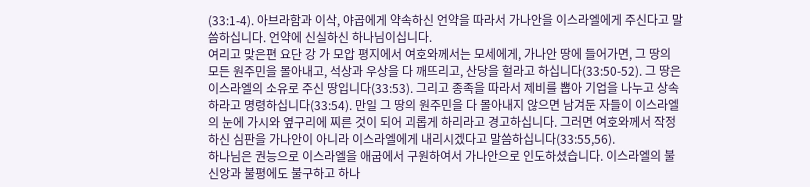(33:1-4). 아브라함과 이삭, 야곱에게 약속하신 언약을 따라서 가나안을 이스라엘에게 주신다고 말씀하십니다. 언약에 신실하신 하나님이십니다.
여리고 맞은편 요단 강 가 모압 평지에서 여호와께서는 모세에게, 가나안 땅에 들어가면, 그 땅의 모든 원주민을 몰아내고, 석상과 우상을 다 깨뜨리고, 산당을 헐라고 하십니다(33:50-52). 그 땅은 이스라엘의 소유로 주신 땅입니다(33:53). 그리고 종족을 따라서 제비를 뽑아 기업을 나누고 상속하라고 명령하십니다(33:54). 만일 그 땅의 원주민을 다 몰아내지 않으면 남겨둔 자들이 이스라엘의 눈에 가시와 옆구리에 찌른 것이 되어 괴롭게 하리라고 경고하십니다. 그러면 여호와께서 작정하신 심판을 가나안이 아니라 이스라엘에게 내리시겠다고 말씀하십니다(33:55,56).
하나님은 권능으로 이스라엘을 애굽에서 구원하여서 가나안으로 인도하셨습니다. 이스라엘의 불신앙과 불평에도 불구하고 하나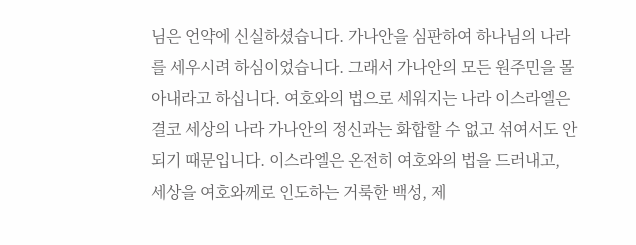님은 언약에 신실하셨습니다. 가나안을 심판하여 하나님의 나라를 세우시려 하심이었습니다. 그래서 가나안의 모든 원주민을 몰아내라고 하십니다. 여호와의 법으로 세워지는 나라 이스라엘은 결코 세상의 나라 가나안의 정신과는 화합할 수 없고 섞여서도 안되기 때문입니다. 이스라엘은 온전히 여호와의 법을 드러내고, 세상을 여호와께로 인도하는 거룩한 백성, 제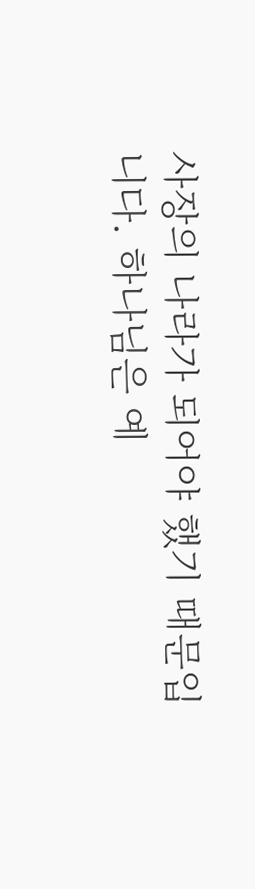사장의 나라가 되어야 했기 때문입니다. 하나님은 예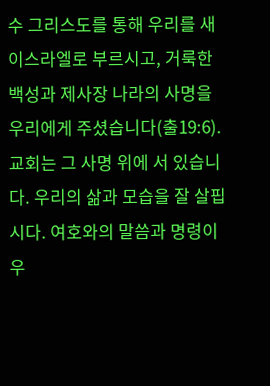수 그리스도를 통해 우리를 새이스라엘로 부르시고, 거룩한 백성과 제사장 나라의 사명을 우리에게 주셨습니다(출19:6). 교회는 그 사명 위에 서 있습니다. 우리의 삶과 모습을 잘 살핍시다. 여호와의 말씀과 명령이 우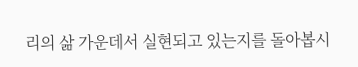리의 삶 가운데서 실현되고 있는지를 돌아봅시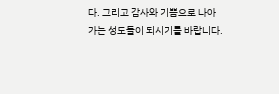다. 그리고 감사와 기쁨으로 나아가는 성도들이 되시기를 바랍니다.